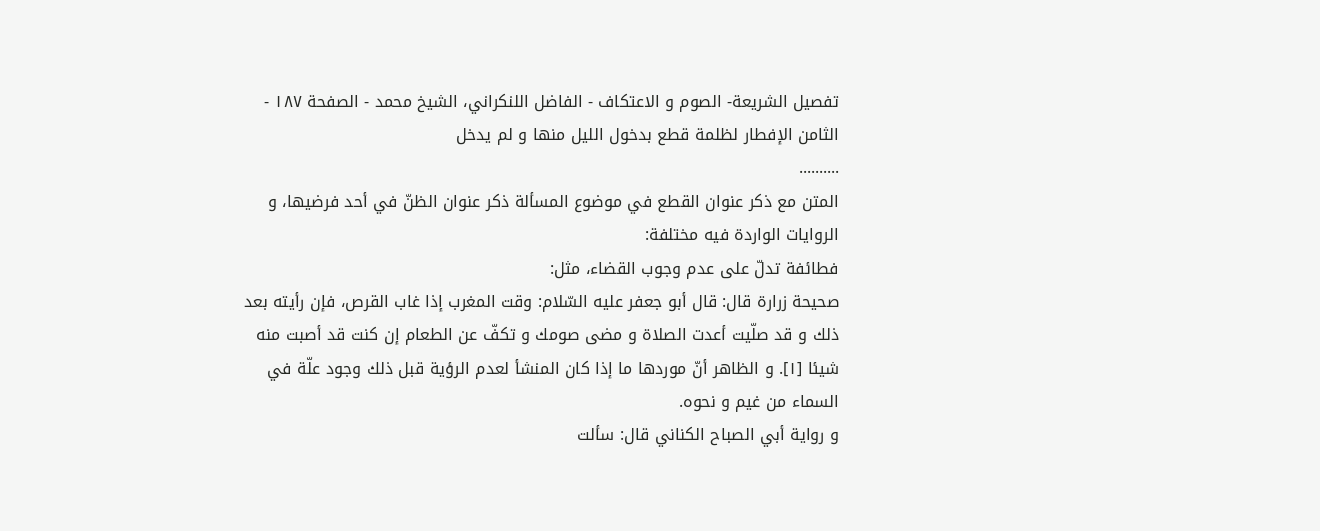تفصيل الشريعة- الصوم و الاعتكاف - الفاضل اللنكراني، الشيخ محمد - الصفحة ١٨٧ - الثامن الإفطار لظلمة قطع بدخول الليل منها و لم يدخل
..........
المتن مع ذكر عنوان القطع في موضوع المسألة ذكر عنوان الظنّ في أحد فرضيها، و الروايات الواردة فيه مختلفة:
فطائفة تدلّ على عدم وجوب القضاء، مثل:
صحيحة زرارة قال: قال أبو جعفر عليه السّلام: وقت المغرب إذا غاب القرص، فإن رأيته بعد ذلك و قد صلّيت أعدت الصلاة و مضى صومك و تكفّ عن الطعام إن كنت قد أصبت منه شيئا [١]. و الظاهر أنّ موردها ما إذا كان المنشأ لعدم الرؤية قبل ذلك وجود علّة في السماء من غيم و نحوه.
و رواية أبي الصباح الكناني قال: سألت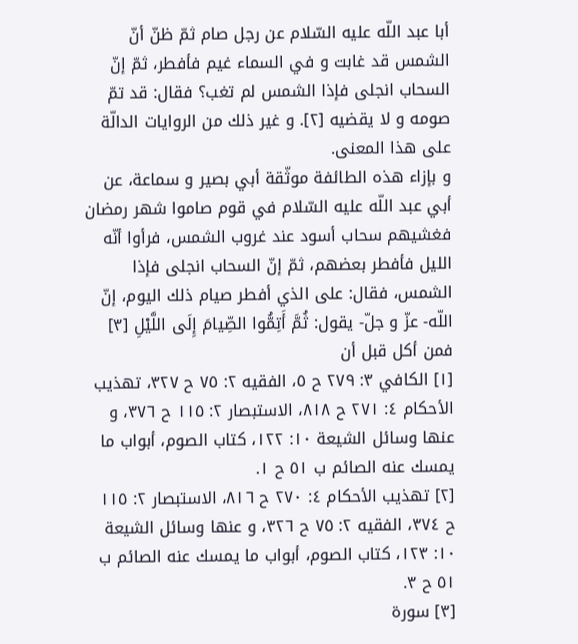أبا عبد اللّه عليه السّلام عن رجل صام ثمّ ظنّ أنّ الشمس قد غابت و في السماء غيم فأفطر، ثمّ إنّ السحاب انجلى فإذا الشمس لم تغب؟ فقال: قد تمّ صومه و لا يقضيه [٢]. و غير ذلك من الروايات الدالّة على هذا المعنى.
و بإزاء هذه الطائفة موثّقة أبي بصير و سماعة، عن أبي عبد اللّه عليه السّلام في قوم صاموا شهر رمضان فغشيهم سحاب أسود عند غروب الشمس، فرأوا أنّه الليل فأفطر بعضهم، ثمّ إنّ السحاب انجلى فإذا الشمس، فقال: على الذي أفطر صيام ذلك اليوم، إنّ اللّه- عزّ و جلّ- يقول: ثُمَّ أَتِمُّوا الصِّيامَ إِلَى اللَّيْلِ [٣] فمن أكل قبل أن
[١] الكافي ٣: ٢٧٩ ح ٥، الفقيه ٢: ٧٥ ح ٣٢٧، تهذيب الأحكام ٤: ٢٧١ ح ٨١٨، الاستبصار ٢: ١١٥ ح ٣٧٦، و عنها وسائل الشيعة ١٠: ١٢٢، كتاب الصوم، أبواب ما يمسك عنه الصائم ب ٥١ ح ١.
[٢] تهذيب الأحكام ٤: ٢٧٠ ح ٨١٦، الاستبصار ٢: ١١٥ ح ٣٧٤، الفقيه ٢: ٧٥ ح ٣٢٦، و عنها وسائل الشيعة ١٠: ١٢٣، كتاب الصوم، أبواب ما يمسك عنه الصائم ب ٥١ ح ٣.
[٣] سورة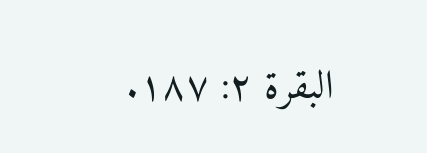البقرة ٢: ١٨٧.